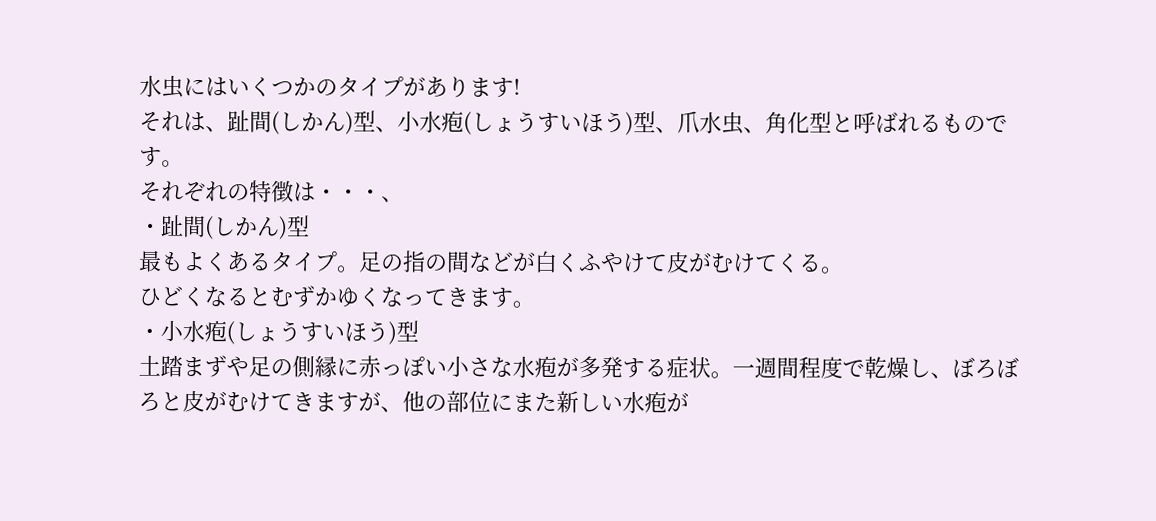水虫にはいくつかのタイプがあります!
それは、趾間(しかん)型、小水疱(しょうすいほう)型、爪水虫、角化型と呼ばれるものです。
それぞれの特徴は・・・、
・趾間(しかん)型
最もよくあるタイプ。足の指の間などが白くふやけて皮がむけてくる。
ひどくなるとむずかゆくなってきます。
・小水疱(しょうすいほう)型
土踏まずや足の側縁に赤っぽい小さな水疱が多発する症状。一週間程度で乾燥し、ぼろぼろと皮がむけてきますが、他の部位にまた新しい水疱が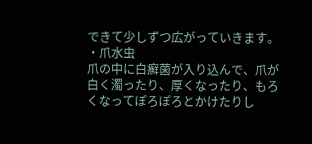できて少しずつ広がっていきます。
・爪水虫
爪の中に白癬菌が入り込んで、爪が白く濁ったり、厚くなったり、もろくなってぽろぽろとかけたりし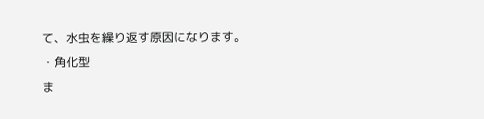て、水虫を繰り返す原因になります。
・角化型
ま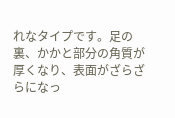れなタイプです。足の裏、かかと部分の角質が厚くなり、表面がざらざらになっ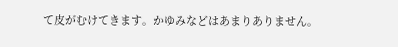て皮がむけてきます。かゆみなどはあまりありません。